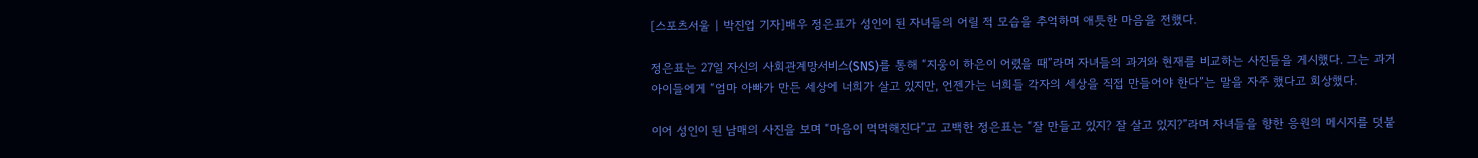[스포츠서울 | 박진업 기자]배우 정은표가 성인이 된 자녀들의 어릴 적 모습을 추억하며 애틋한 마음을 전했다.

정은표는 27일 자신의 사회관계망서비스(SNS)를 통해 “지웅이 하은이 어렸을 때”라며 자녀들의 과거와 현재를 비교하는 사진들을 게시했다. 그는 과거 아이들에게 “엄마 아빠가 만든 세상에 너희가 살고 있지만, 언젠가는 너희들 각자의 세상을 직접 만들어야 한다”는 말을 자주 했다고 회상했다.

이어 성인이 된 남매의 사진을 보며 “마음이 먹먹해진다”고 고백한 정은표는 “잘 만들고 있지? 잘 살고 있지?”라며 자녀들을 향한 응원의 메시지를 덧붙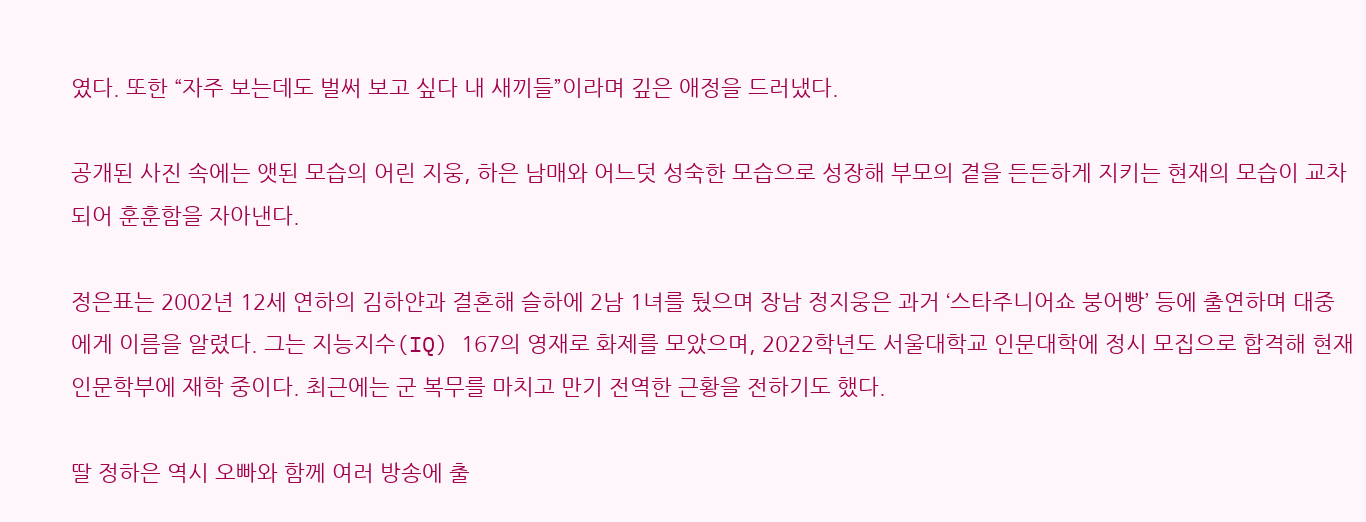였다. 또한 “자주 보는데도 벌써 보고 싶다 내 새끼들”이라며 깊은 애정을 드러냈다.

공개된 사진 속에는 앳된 모습의 어린 지웅, 하은 남매와 어느덧 성숙한 모습으로 성장해 부모의 곁을 든든하게 지키는 현재의 모습이 교차되어 훈훈함을 자아낸다.

정은표는 2002년 12세 연하의 김하얀과 결혼해 슬하에 2남 1녀를 뒀으며 장남 정지웅은 과거 ‘스타주니어쇼 붕어빵’ 등에 출연하며 대중에게 이름을 알렸다. 그는 지능지수(IQ) 167의 영재로 화제를 모았으며, 2022학년도 서울대학교 인문대학에 정시 모집으로 합격해 현재 인문학부에 재학 중이다. 최근에는 군 복무를 마치고 만기 전역한 근황을 전하기도 했다.

딸 정하은 역시 오빠와 함께 여러 방송에 출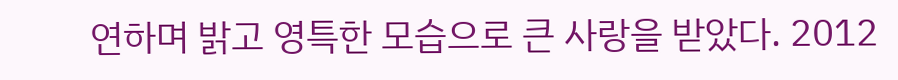연하며 밝고 영특한 모습으로 큰 사랑을 받았다. 2012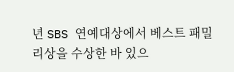년 SBS 연예대상에서 베스트 패밀리상을 수상한 바 있으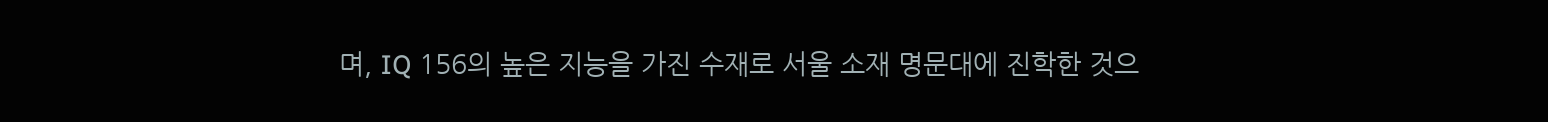며, IQ 156의 높은 지능을 가진 수재로 서울 소재 명문대에 진학한 것으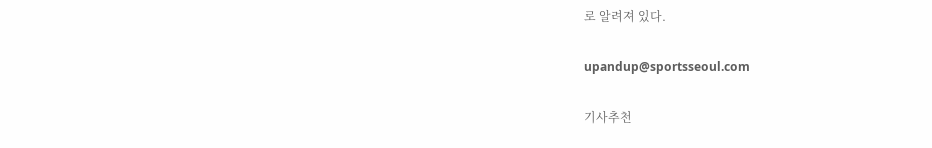로 알려져 있다.

upandup@sportsseoul.com

기사추천